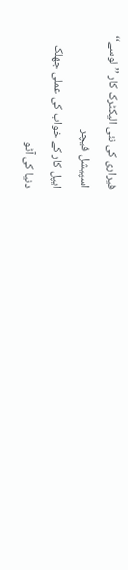فیراری کی نئی الیکٹرک کار ’’لوسے‘‘
اسپیشل فیچر
ایپل کار کے خواب کی عملی جھلک
دنیا کی آٹو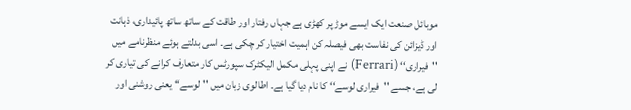موبائل صنعت ایک ایسے موڑ پر کھڑی ہے جہاں رفتار اور طاقت کے ساتھ ساتھ پائیداری، ذہانت اور ڈیزائن کی نفاست بھی فیصلہ کن اہمیت اختیار کر چکی ہے۔ اسی بدلتے ہوئے منظرنامے میں ''فیراری‘‘ (Ferrari) نے اپنی پہلی مکمل الیکٹرک سپورٹس کار متعارف کرانے کی تیاری کر لی ہے، جسے ''فیراری لوسے‘‘ کا نام دیا گیا ہے۔ اطالوی زبان میں ''لوسے‘‘ یعنی روشنی اور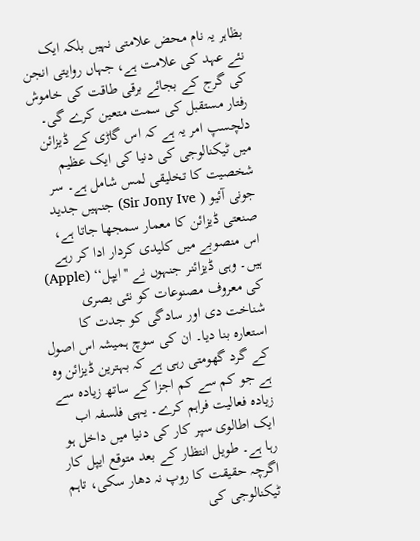بظاہر یہ نام محض علامتی نہیں بلکہ ایک نئے عہد کی علامت ہے، جہاں روایتی انجن کی گرج کے بجائے برقی طاقت کی خاموش رفتار مستقبل کی سمت متعین کرے گی۔
دلچسپ امر یہ ہے کہ اس گاڑی کے ڈیزائن میں ٹیکنالوجی کی دنیا کی ایک عظیم شخصیت کا تخلیقی لمس شامل ہے۔ سر جونی آئیو ( Sir Jony Ive) جنہیں جدید صنعتی ڈیزائن کا معمار سمجھا جاتا ہے، اس منصوبے میں کلیدی کردار ادا کر رہے ہیں۔ وہی ڈیزائنر جنہوں نے ''ایپل‘‘ (Apple) کی معروف مصنوعات کو نئی بصری شناخت دی اور سادگی کو جدت کا استعارہ بنا دیا۔ ان کی سوچ ہمیشہ اس اصول کے گرد گھومتی رہی ہے کہ بہترین ڈیزائن وہ ہے جو کم سے کم اجزا کے ساتھ زیادہ سے زیادہ فعالیت فراہم کرے۔ یہی فلسفہ اب ایک اطالوی سپر کار کی دنیا میں داخل ہو رہا ہے۔ طویل انتظار کے بعد متوقع ایپل کار اگرچہ حقیقت کا روپ نہ دھار سکی، تاہم ٹیکنالوجی کی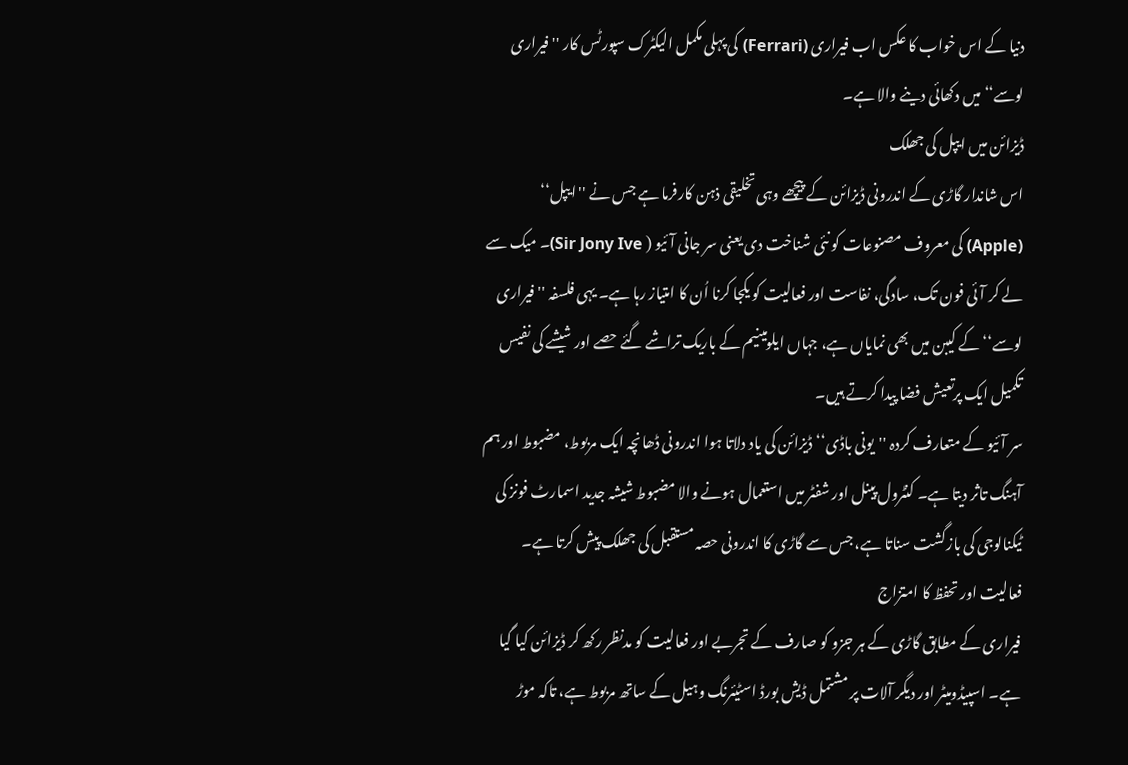دنیا کے اس خواب کا عکس اب فیراری (Ferrari) کی پہلی مکمل الیکٹرک سپورٹس کار ''فیراری لوسے‘‘ میں دکھائی دینے والا ہے۔
ڈیزائن میں ایپل کی جھلک
اس شاندار گاڑی کے اندرونی ڈیزائن کے پیچھے وہی تخلیقی ذہن کارفرما ہے جس نے ''ایپل‘‘ (Apple) کی معروف مصنوعات کو نئی شناخت دی یعنی سر جانی آئیو ( Sir Jony Ive)۔ میک سے لے کر آئی فون تک، سادگی، نفاست اور فعالیت کو یکجا کرنا اُن کا امتیاز رہا ہے۔ یہی فلسفہ ''فیراری لوسے‘‘ کے کیبن میں بھی نمایاں ہے، جہاں ایلومینیم کے باریک تراشے گئے حصے اور شیشے کی نفیس تکمیل ایک پرتعیش فضا پیدا کرتے ہیں۔
سر آئیو کے متعارف کردہ ''یونی باڈی‘‘ ڈیزائن کی یاد دلاتا ہوا اندرونی ڈھانچہ ایک مربوط، مضبوط اور ہم آہنگ تاثر دیتا ہے۔ کنٹرول پینل اور شفٹر میں استعمال ہونے والا مضبوط شیشہ جدید اسمارٹ فونز کی ٹیکنالوجی کی بازگشت سناتا ہے، جس سے گاڑی کا اندرونی حصہ مستقبل کی جھلک پیش کرتا ہے۔
فعالیت اور تحفظ کا امتزاج
فیراری کے مطابق گاڑی کے ہر جزو کو صارف کے تجربے اور فعالیت کو مدنظر رکھ کر ڈیزائن کیا گیا ہے۔ اسپیڈومیٹر اور دیگر آلات پر مشتمل ڈیش بورڈ اسٹیئرنگ وہیل کے ساتھ مربوط ہے، تاکہ موڑ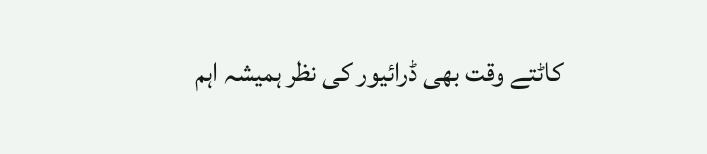کاٹتے وقت بھی ڈرائیور کی نظر ہمیشہ اہم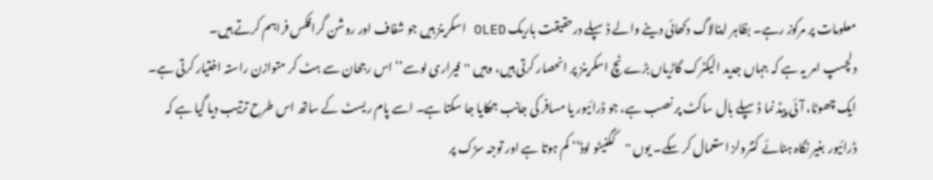معلومات پر مرکوز رہے۔ بظاہر اینالاگ دکھائی دینے والے ڈسپلے درحقیقت باریک OLED اسکرینز ہیں جو شفاف اور روشن گرافکس فراہم کرتے ہیں۔
دلچسپ امر یہ ہے کہ جہاں جدید الیکٹرک گاڑیاں بڑے ٹچ اسکرینز پر انحصار کرتی ہیں، وہیں ''فیراری لوسے‘‘ اس رجحان سے ہٹ کر متوازن راستہ اختیار کرتی ہے۔ ایک چھوٹا، آئی پیڈ نما ڈسپلے بال ساکٹ پر نصب ہے، جو ڈرائیور یا مسافر کی جانب جھکایا جا سکتا ہے۔ اسے پام ریسٹ کے ساتھ اس طرح ترتیب دیا گیا ہے کہ ڈرائیور بغیر نگاہ ہٹائے کنٹرولز استعمال کر سکے۔ یوں ''کگنیٹو لوڈ‘‘ کم ہوتا ہے اور توجہ سڑک پر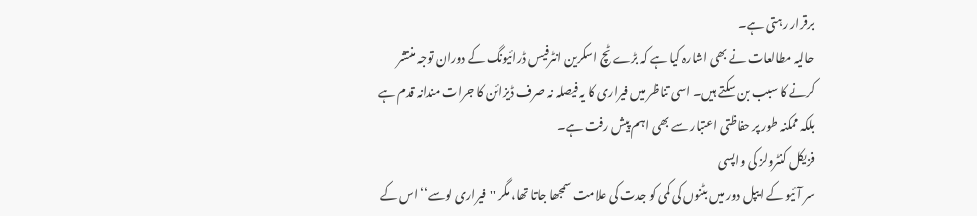برقرار رہتی ہے۔
حالیہ مطالعات نے بھی اشارہ کیا ہے کہ بڑے ٹچ اسکرین انٹرفیس ڈرائیونگ کے دوران توجہ منتشر کرنے کا سبب بن سکتے ہیں۔ اسی تناظر میں فیراری کا یہ فیصلہ نہ صرف ڈیزائن کا جرات مندانہ قدم ہے بلکہ ممکنہ طور پر حفاظتی اعتبار سے بھی اہم پیش رفت ہے۔
فزیکل کنٹرولز کی واپسی
سر آئیو کے ایپل دور میں بٹنوں کی کمی کو جدت کی علامت سمجھا جاتا تھا، مگر ''فیراری لوسے‘‘ اس کے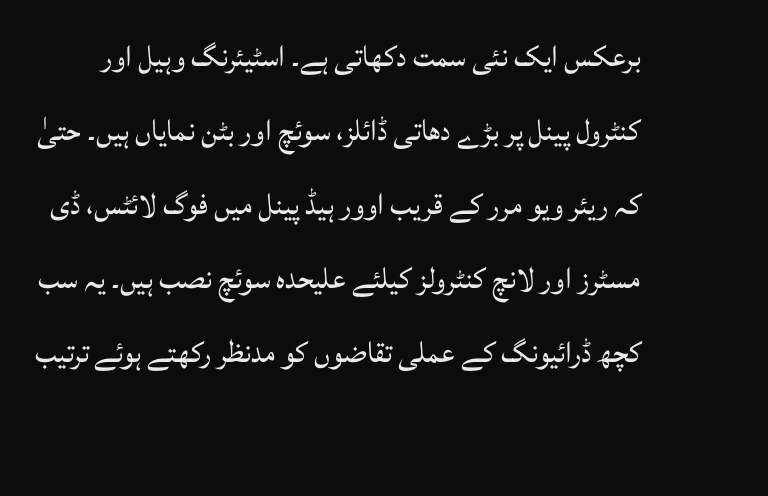برعکس ایک نئی سمت دکھاتی ہے۔ اسٹیئرنگ وہیل اور کنٹرول پینل پر بڑے دھاتی ڈائلز، سوئچ اور بٹن نمایاں ہیں۔ حتیٰ کہ ریئر ویو مرر کے قریب اوور ہیڈ پینل میں فوگ لائٹس، ڈی مسٹرز اور لانچ کنٹرولز کیلئے علیحدہ سوئچ نصب ہیں۔ یہ سب کچھ ڈرائیونگ کے عملی تقاضوں کو مدنظر رکھتے ہوئے ترتیب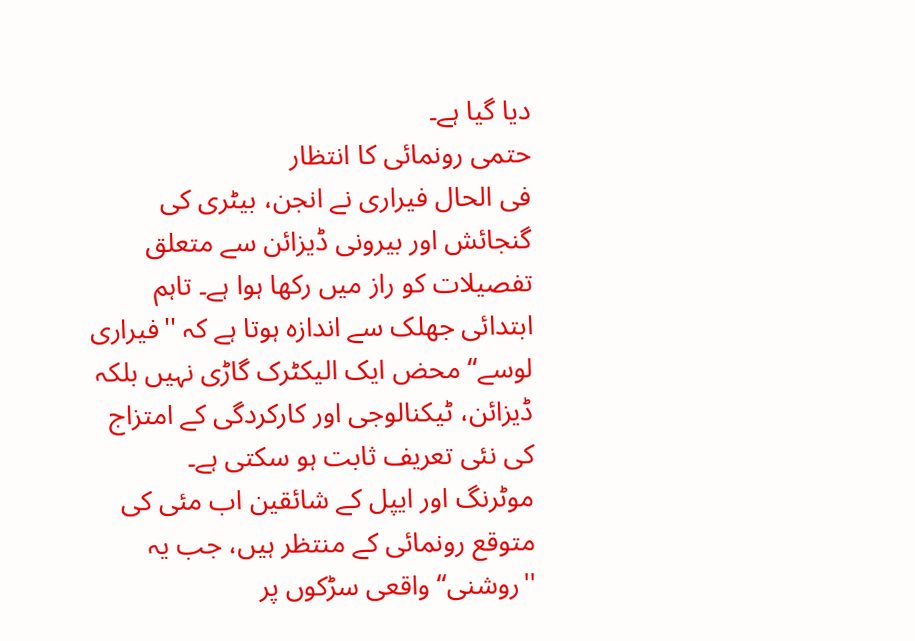دیا گیا ہے۔
حتمی رونمائی کا انتظار
فی الحال فیراری نے انجن، بیٹری کی گنجائش اور بیرونی ڈیزائن سے متعلق تفصیلات کو راز میں رکھا ہوا ہے۔ تاہم ابتدائی جھلک سے اندازہ ہوتا ہے کہ ''فیراری لوسے‘‘ محض ایک الیکٹرک گاڑی نہیں بلکہ ڈیزائن، ٹیکنالوجی اور کارکردگی کے امتزاج کی نئی تعریف ثابت ہو سکتی ہے۔
موٹرنگ اور ایپل کے شائقین اب مئی کی متوقع رونمائی کے منتظر ہیں، جب یہ ''روشنی‘‘ واقعی سڑکوں پر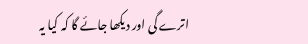اترے گی اور دیکھا جائے گا کہ کیا یہ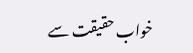خواب حقیقت سے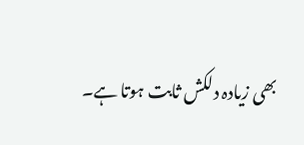بھی زیادہ دلکش ثابت ہوتا ہے۔